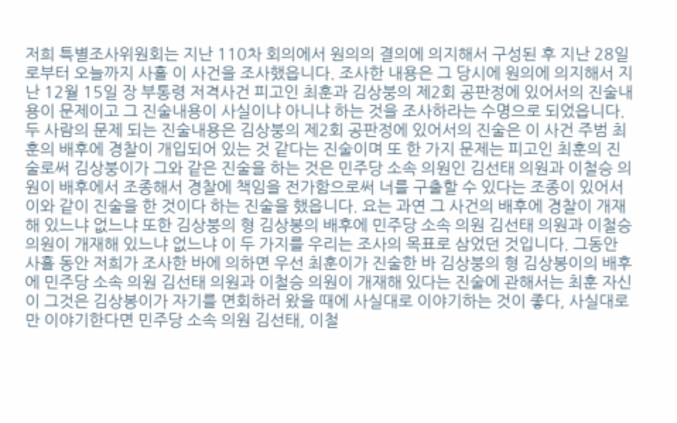저희 특별조사위원회는 지난 110차 회의에서 원의의 결의에 의지해서 구성된 후 지난 28일로부터 오늘까지 사흘 이 사건을 조사했읍니다. 조사한 내용은 그 당시에 원의에 의지해서 지난 12월 15일 장 부통령 저격사건 피고인 최훈과 김상붕의 제2회 공판정에 있어서의 진술내용이 문제이고 그 진술내용이 사실이냐 아니냐 하는 것을 조사하라는 수명으로 되었읍니다. 두 사람의 문제 되는 진술내용은 김상붕의 제2회 공판정에 있어서의 진술은 이 사건 주범 최훈의 배후에 경찰이 개입되어 있는 것 같다는 진술이며 또 한 가지 문제는 피고인 최훈의 진술로써 김상붕이가 그와 같은 진술을 하는 것은 민주당 소속 의원인 김선태 의원과 이철승 의원이 배후에서 조종해서 경찰에 책임을 전가함으로써 너를 구출할 수 있다는 조종이 있어서 이와 같이 진술을 한 것이다 하는 진술을 했읍니다. 요는 과연 그 사건의 배후에 경찰이 개재해 있느냐 없느냐 또한 김상붕의 형 김상봉의 배후에 민주당 소속 의원 김선태 의원과 이철승 의원이 개재해 있느냐 없느냐 이 두 가지를 우리는 조사의 목표로 삼었던 것입니다. 그동안 사흘 동안 저희가 조사한 바에 의하면 우선 최훈이가 진술한 바 김상붕의 형 김상봉이의 배후에 민주당 소속 의원 김선태 의원과 이철승 의원이 개재해 있다는 진술에 관해서는 최훈 자신이 그것은 김상봉이가 자기를 면회하러 왔을 때에 사실대로 이야기하는 것이 좋다, 사실대로만 이야기한다면 민주당 소속 의원 김선태, 이철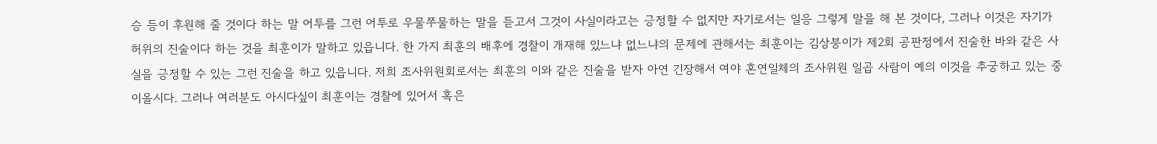승 등이 후원해 줄 것이다 하는 말 어투를 그런 어투로 우물쭈물하는 말을 듣고서 그것이 사실이라고는 긍정할 수 없지만 자기로서는 일응 그렇게 말을 해 본 것이다, 그러나 이것은 자기가 허위의 진술이다 하는 것을 최훈이가 말하고 있읍니다. 한 가지 최훈의 배후에 경찰이 개재해 있느냐 없느냐의 문제에 관해서는 최훈이는 김상붕이가 제2회 공판정에서 진술한 바와 같은 사실을 긍정할 수 있는 그런 진술을 하고 있읍니다. 저희 조사위원회로서는 최훈의 이와 같은 진술을 받자 아연 긴장해서 여야 혼연일체의 조사위원 일곱 사람이 예의 이것을 추궁하고 있는 중이올시다. 그러나 여러분도 아시다싶이 최훈이는 경찰에 있어서 혹은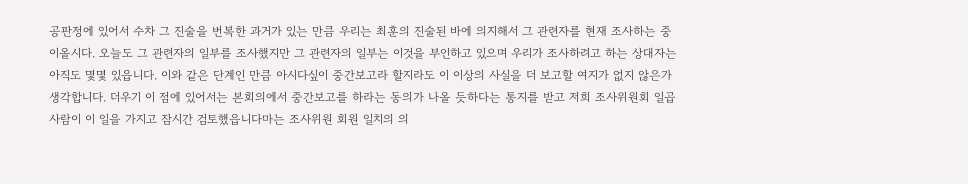공판정에 있어서 수차 그 진술을 번복한 과거가 있는 만큼 우리는 최훈의 진술된 바에 의지해서 그 관련자를 현재 조사하는 중이올시다. 오늘도 그 관련자의 일부를 조사했지만 그 관련자의 일부는 이것을 부인하고 있으며 우리가 조사하려고 하는 상대자는 아직도 몇몇 있읍니다. 이와 같은 단계인 만큼 아시다싶이 중간보고라 할지라도 이 이상의 사실을 더 보고할 여지가 없지 않은가 생각합니다. 더우기 이 점에 있어서는 본회의에서 중간보고를 하라는 동의가 나올 듯하다는 통지를 받고 저희 조사위원회 일곱 사람이 이 일을 가지고 잠시간 검토했읍니다마는 조사위원 회원 일치의 의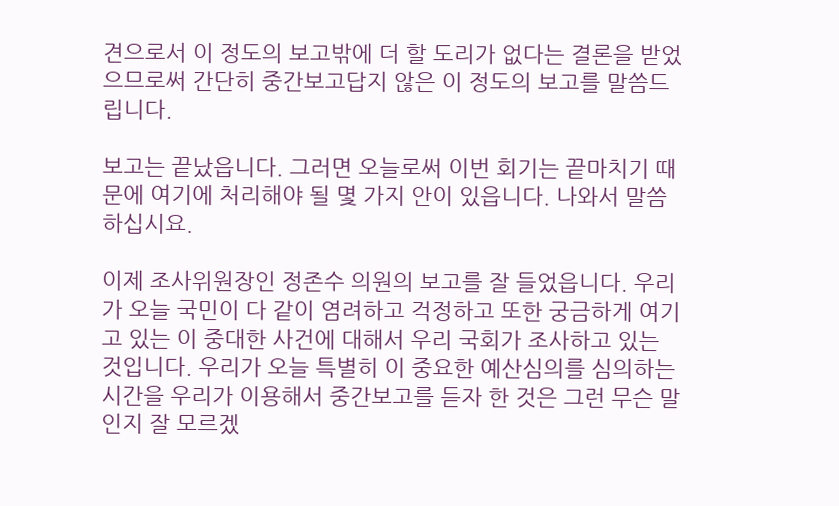견으로서 이 정도의 보고밖에 더 할 도리가 없다는 결론을 받었으므로써 간단히 중간보고답지 않은 이 정도의 보고를 말씀드립니다.

보고는 끝났읍니다. 그러면 오늘로써 이번 회기는 끝마치기 때문에 여기에 처리해야 될 몇 가지 안이 있읍니다. 나와서 말씀하십시요.

이제 조사위원장인 정존수 의원의 보고를 잘 들었읍니다. 우리가 오늘 국민이 다 같이 염려하고 걱정하고 또한 궁금하게 여기고 있는 이 중대한 사건에 대해서 우리 국회가 조사하고 있는 것입니다. 우리가 오늘 특별히 이 중요한 예산심의를 심의하는 시간을 우리가 이용해서 중간보고를 듣자 한 것은 그런 무슨 말인지 잘 모르겠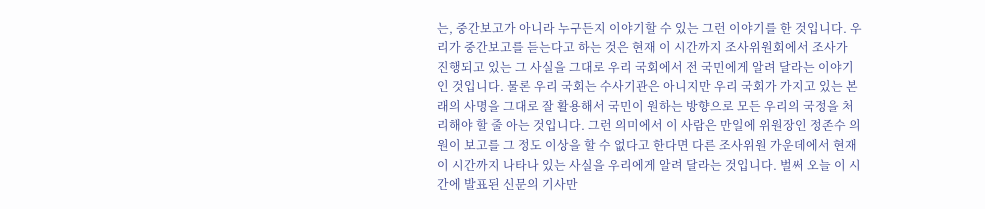는, 중간보고가 아니라 누구든지 이야기할 수 있는 그런 이야기를 한 것입니다. 우리가 중간보고를 듣는다고 하는 것은 현재 이 시간까지 조사위원회에서 조사가 진행되고 있는 그 사실을 그대로 우리 국회에서 전 국민에게 알려 달라는 이야기인 것입니다. 물론 우리 국회는 수사기관은 아니지만 우리 국회가 가지고 있는 본래의 사명을 그대로 잘 활용해서 국민이 원하는 방향으로 모든 우리의 국정을 처리해야 할 줄 아는 것입니다. 그런 의미에서 이 사람은 만일에 위원장인 정존수 의원이 보고를 그 정도 이상을 할 수 없다고 한다면 다른 조사위원 가운데에서 현재 이 시간까지 나타나 있는 사실을 우리에게 알려 달라는 것입니다. 벌써 오늘 이 시간에 발표된 신문의 기사만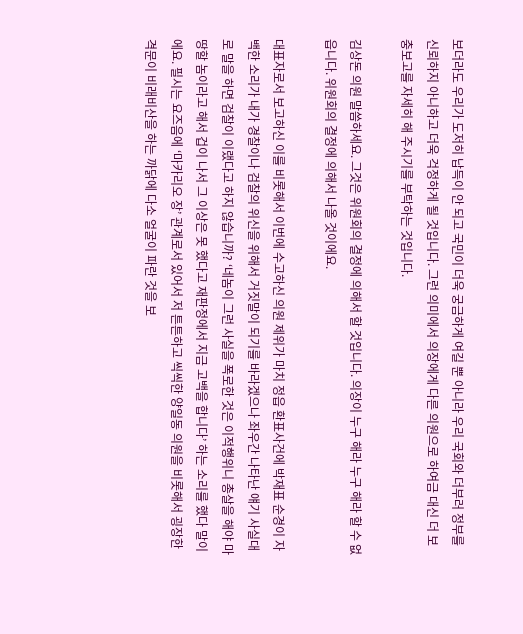보더라도 우리가 도저히 납득이 안 되고 국민이 더욱 궁금하게 여길 뿐 아니라 우리 국회와 더부러 정부를 신뢰하지 아니하고 더욱 걱정하게 될 것입니다. 그런 의미에서 의장에게 다른 의원으로 하여금 대신 더 보충보고를 자세히 해 주시기를 부탁하는 것입니다.

김상돈 의원 말씀하세요. 그것은 위원회의 결정에 의해서 할 것입니다. 의장이 누구 해라 누구 해라 할 수 없읍니다. 위원회의 결정에 의해서 나올 것이에요.

대표자로서 보고하신 이를 비롯해서 이번에 수고하신 의원 제위가 마치 정읍 환표사건에 박재표 순경이 자백한 소리가 내가 경찰이나 검찰의 위신을 위해서 거짓말이 되기를 바라겠으나 좌우간 나타난 얘기 사실대로 말을 하면 검찰이 이랬다고 하지 않습니까? ‘네놈이 그런 사실을 폭로한 것은 이적행위니 총살을 해야 마땅할 놈이라고 해서 겁이 나서 그 이상은 못 했다고 재판정에서 지금 고백을 합니다’ 하는 소리를 했다 말이에요. 필시는 요즈음에 ‘마카리오 장’ 관계로서 있어서 저 튼튼하고 씩씩한 양일동 의원을 비롯해서 굉장한 격문이 비래비산을 하는 까닭에 다소 얼굴이 파란 것을 보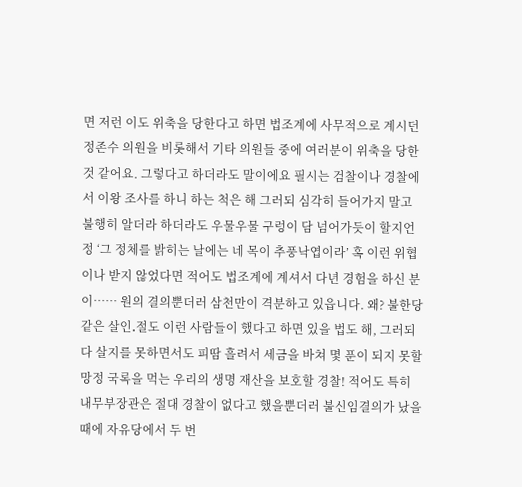면 저런 이도 위축을 당한다고 하면 법조계에 사무적으로 계시던 정존수 의원을 비롯해서 기타 의원들 중에 여러분이 위축을 당한 것 같어요. 그렇다고 하더라도 말이에요 필시는 검찰이나 경찰에서 이왕 조사를 하니 하는 척은 해 그러되 심각히 들어가지 말고 불행히 알더라 하더라도 우물우물 구렁이 담 넘어가듯이 할지언정 ‘그 정체를 밝히는 날에는 네 목이 추풍낙엽이라’ 혹 이런 위협이나 받지 않었다면 적어도 법조계에 계셔서 다년 경험을 하신 분이…… 원의 결의뿐더러 삼천만이 격분하고 있읍니다. 왜? 불한당 같은 살인․절도 이런 사람들이 했다고 하면 있을 법도 해, 그러되 다 살지를 못하면서도 피땀 흘려서 세금을 바쳐 몇 푼이 되지 못할망정 국록을 먹는 우리의 생명 재산을 보호할 경찰! 적어도 특히 내무부장관은 절대 경찰이 없다고 했을뿐더러 불신임결의가 났을 때에 자유당에서 두 번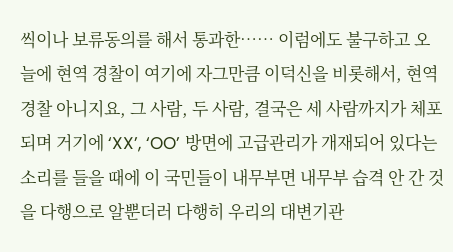씩이나 보류동의를 해서 통과한…… 이럼에도 불구하고 오늘에 현역 경찰이 여기에 자그만큼 이덕신을 비롯해서, 현역 경찰 아니지요, 그 사람, 두 사람, 결국은 세 사람까지가 체포되며 거기에 ‘XX’, ‘OO’ 방면에 고급관리가 개재되어 있다는 소리를 들을 때에 이 국민들이 내무부면 내무부 습격 안 간 것을 다행으로 알뿐더러 다행히 우리의 대변기관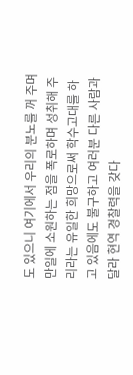도 있으니 여기에서 우리의 분노를 꺼 주며 만일에 소원하는 점을 폭로하며 성취해 주리라는 유일한 희망으로써 학수고대를 하고 있음에도 불구하고 여러분 다른 사람과 달라 현역 경찰력을 갖다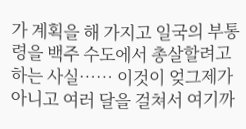가 계획을 해 가지고 일국의 부통령을 백주 수도에서 총살할려고 하는 사실…… 이것이 엊그제가 아니고 여러 달을 걸쳐서 여기까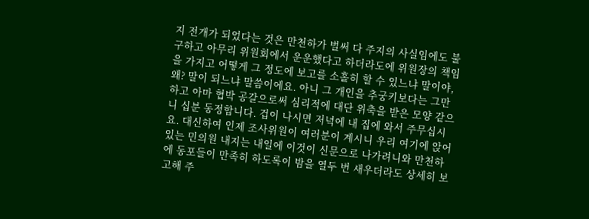지 전개가 되었다는 것은 만천하가 벌써 다 주지의 사실임에도 불구하고 아무리 위원회에서 운운했다고 하더라도에 위원장의 책임을 가지고 어떻게 그 정도에 보고를 소홀히 할 수 있느냐 말이야, 왜? 말이 되느냐 말씀이에요. 아니 그 개인을 추궁키보다는 그만하고 아마 협박 공갈으로써 심리적에 대단 위축을 받은 모양 같으니 십분 동정합니다. 겁이 나시면 저녁에 내 집에 와서 주무십시요. 대신하여 인제 조사위원이 여러분이 계시니 우리 여기에 앉어 있는 민의원 내지는 내일에 이것이 신문으로 나가려니와 만천하에 동포들이 만족히 하도록이 밤을 열두 번 새우더라도 상세히 보고해 주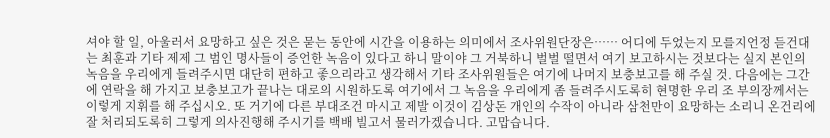셔야 할 일, 아울러서 요망하고 싶은 것은 묻는 동안에 시간을 이용하는 의미에서 조사위원단장은…… 어디에 두었는지 모를지언정 듣건대는 최훈과 기타 제제 그 범인 명사들이 증언한 녹음이 있다고 하니 말이야 그 거북하니 벌벌 떨면서 여기 보고하시는 것보다는 실지 본인의 녹음을 우리에게 들려주시면 대단히 편하고 좋으리라고 생각해서 기타 조사위원들은 여기에 나머지 보충보고를 해 주실 것. 다음에는 그간에 연락을 해 가지고 보충보고가 끝나는 대로의 시원하도록 여기에서 그 녹음을 우리에게 좀 들려주시도록히 현명한 우리 조 부의장께서는 이렇게 지휘를 해 주십시오. 또 거기에 다른 부대조건 마시고 제발 이것이 김상돈 개인의 수작이 아니라 삼천만이 요망하는 소리니 온건리에 잘 처리되도록히 그렇게 의사진행해 주시기를 백배 빌고서 물러가겠습니다. 고맙습니다.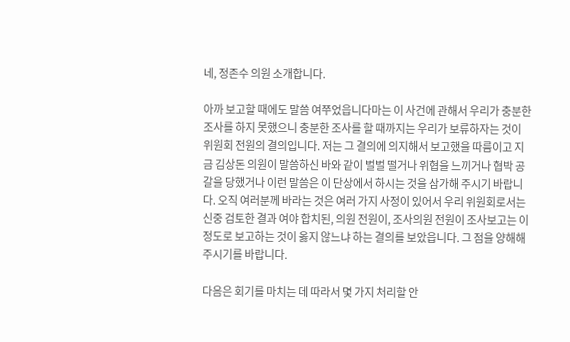네, 정존수 의원 소개합니다.

아까 보고할 때에도 말씀 여쭈었읍니다마는 이 사건에 관해서 우리가 충분한 조사를 하지 못했으니 충분한 조사를 할 때까지는 우리가 보류하자는 것이 위원회 전원의 결의입니다. 저는 그 결의에 의지해서 보고했을 따름이고 지금 김상돈 의원이 말씀하신 바와 같이 벌벌 떨거나 위협을 느끼거나 협박 공갈을 당했거나 이런 말씀은 이 단상에서 하시는 것을 삼가해 주시기 바랍니다. 오직 여러분께 바라는 것은 여러 가지 사정이 있어서 우리 위원회로서는 신중 검토한 결과 여야 합치된, 의원 전원이, 조사의원 전원이 조사보고는 이 정도로 보고하는 것이 옳지 않느냐 하는 결의를 보았읍니다. 그 점을 양해해 주시기를 바랍니다.

다음은 회기를 마치는 데 따라서 몇 가지 처리할 안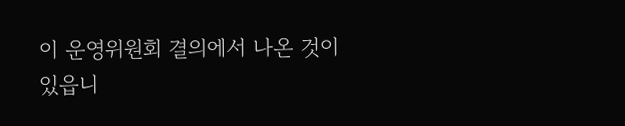이 운영위원회 결의에서 나온 것이 있읍니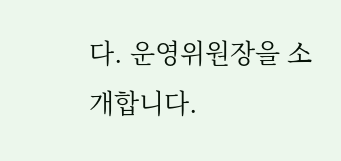다. 운영위원장을 소개합니다.